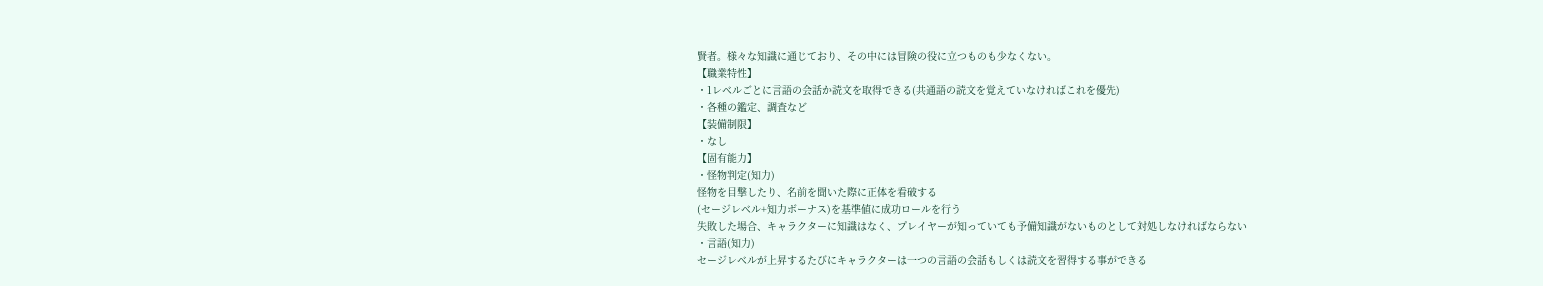賢者。様々な知識に通じており、その中には冒険の役に立つものも少なくない。
【職業特性】
・1レベルごとに言語の会話か読文を取得できる(共通語の読文を覚えていなければこれを優先)
・各種の鑑定、調査など
【装備制限】
・なし
【固有能力】
・怪物判定(知力)
怪物を目撃したり、名前を聞いた際に正体を看破する
(セージレベル+知力ボーナス)を基準値に成功ロールを行う
失敗した場合、キャラクターに知識はなく、プレイヤーが知っていても予備知識がないものとして対処しなければならない
・言語(知力)
セージレベルが上昇するたびにキャラクターは一つの言語の会話もしくは読文を習得する事ができる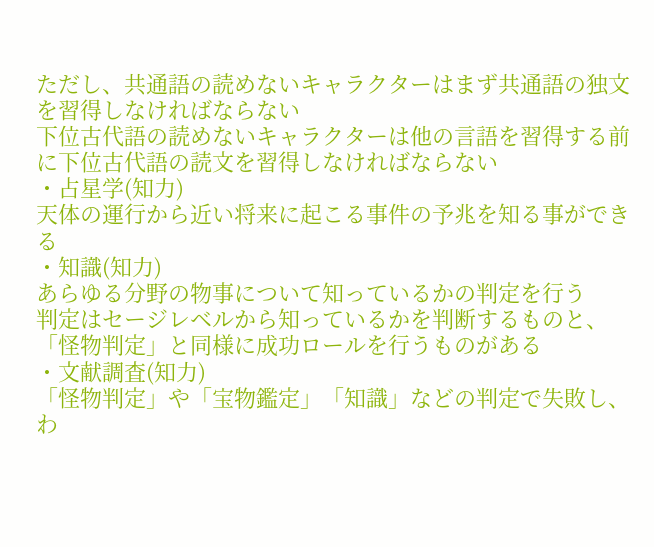ただし、共通語の読めないキャラクターはまず共通語の独文を習得しなければならない
下位古代語の読めないキャラクターは他の言語を習得する前に下位古代語の読文を習得しなければならない
・占星学(知力)
天体の運行から近い将来に起こる事件の予兆を知る事ができる
・知識(知力)
あらゆる分野の物事について知っているかの判定を行う
判定はセージレベルから知っているかを判断するものと、「怪物判定」と同様に成功ロールを行うものがある
・文献調査(知力)
「怪物判定」や「宝物鑑定」「知識」などの判定で失敗し、わ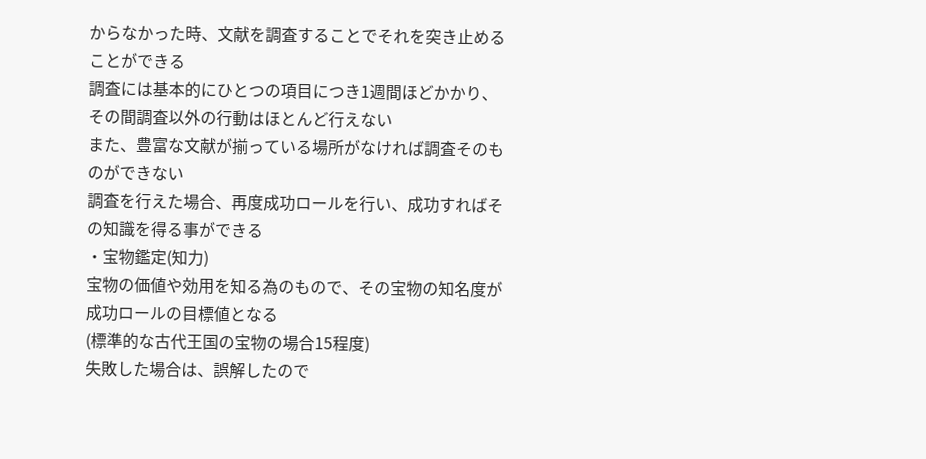からなかった時、文献を調査することでそれを突き止めることができる
調査には基本的にひとつの項目につき1週間ほどかかり、その間調査以外の行動はほとんど行えない
また、豊富な文献が揃っている場所がなければ調査そのものができない
調査を行えた場合、再度成功ロールを行い、成功すればその知識を得る事ができる
・宝物鑑定(知力)
宝物の価値や効用を知る為のもので、その宝物の知名度が成功ロールの目標値となる
(標準的な古代王国の宝物の場合15程度)
失敗した場合は、誤解したので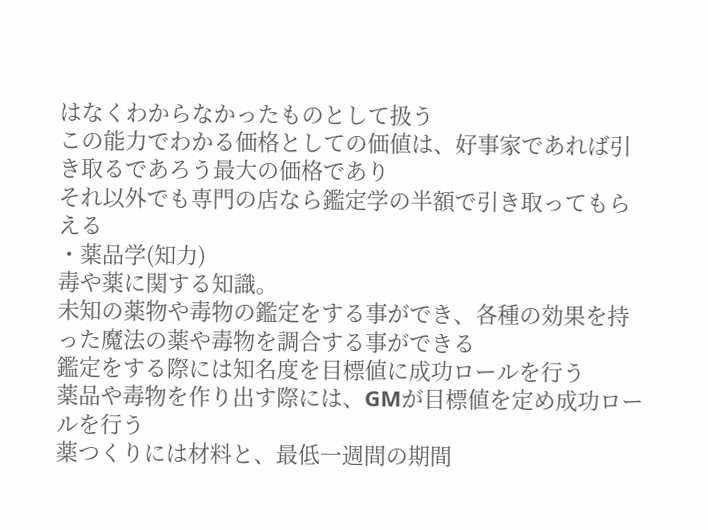はなくわからなかったものとして扱う
この能力でわかる価格としての価値は、好事家であれば引き取るであろう最大の価格であり
それ以外でも専門の店なら鑑定学の半額で引き取ってもらえる
・薬品学(知力)
毒や薬に関する知識。
未知の薬物や毒物の鑑定をする事ができ、各種の効果を持った魔法の薬や毒物を調合する事ができる
鑑定をする際には知名度を目標値に成功ロールを行う
薬品や毒物を作り出す際には、GMが目標値を定め成功ロールを行う
薬つくりには材料と、最低一週間の期間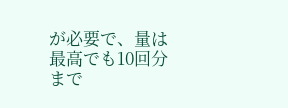が必要で、量は最高でも10回分まで